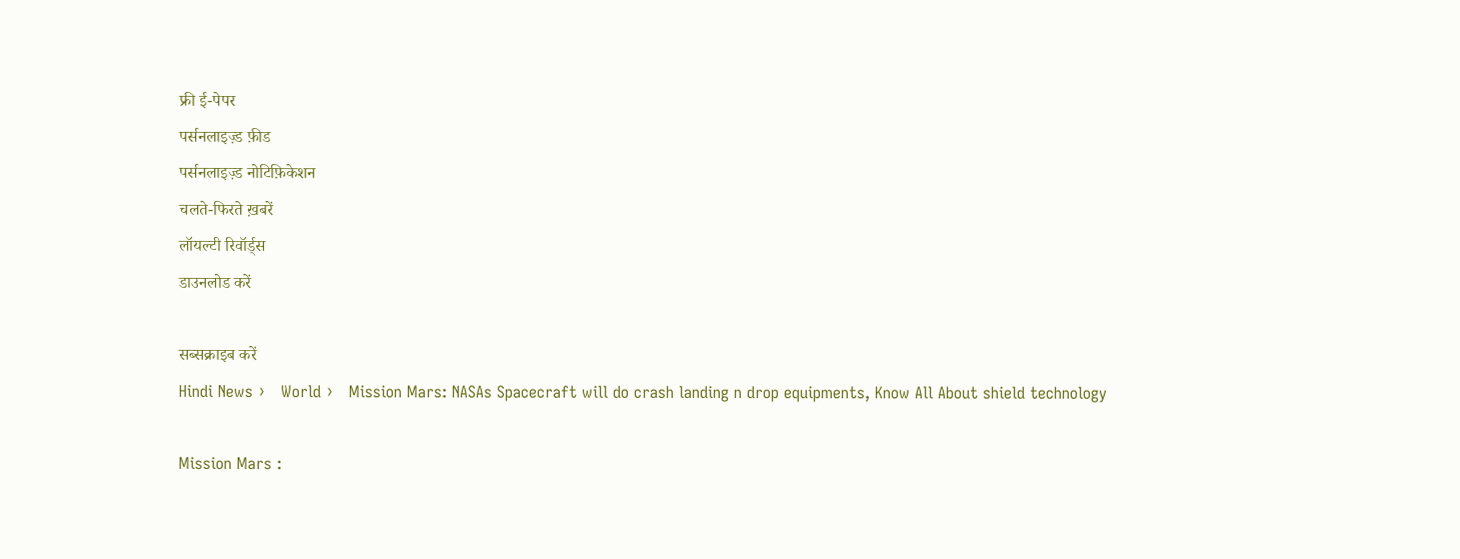फ्री ई-पेपर
पर्सनलाइज़्ड फ़ीड
पर्सनलाइज़्ड नोटिफ़िकेशन
चलते-फिरते ख़बरें
लॉयल्टी रिवॉर्ड्स
डाउनलोड करें

सब्सक्राइब करें
Hindi News ›   World ›   Mission Mars: NASAs Spacecraft will do crash landing n drop equipments, Know All About shield technology

Mission Mars :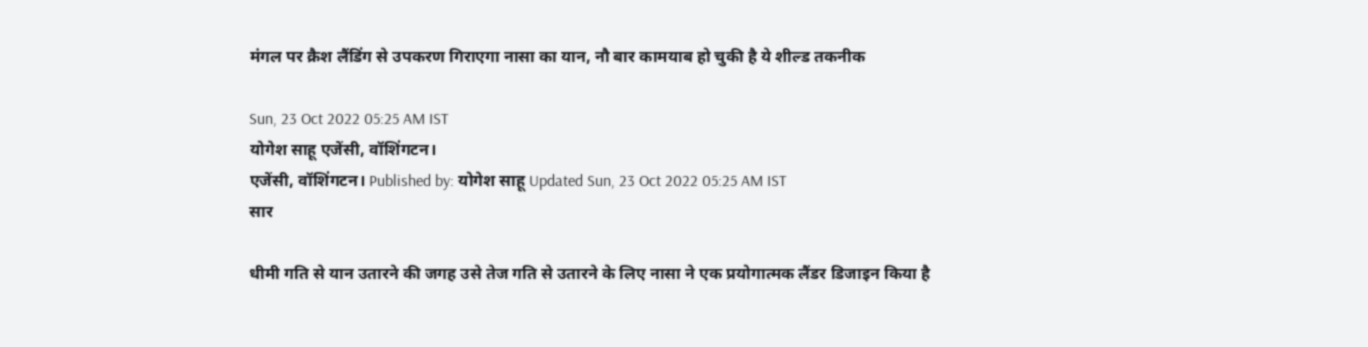मंगल पर क्रैश लैंडिंग से उपकरण गिराएगा नासा का यान, नौ बार कामयाब हो चुकी है ये शील्ड तकनीक

Sun, 23 Oct 2022 05:25 AM IST
योगेश साहू एजेंसी, वॉशिंगटन।
एजेंसी, वॉशिंगटन। Published by: योगेश साहू Updated Sun, 23 Oct 2022 05:25 AM IST
सार

धीमी गति से यान उतारने की जगह उसे तेज गति से उतारने के लिए नासा ने एक प्रयोगात्मक लैंडर डिजाइन किया है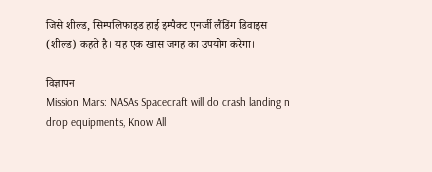जिसे शील्ड, सिम्पलिफाइड हाई इम्पैक्ट एनर्जी लैंडिंग डिवाइस (शील्ड) कहते है। यह एक खास जगह का उपयोग करेगा।

विज्ञापन
Mission Mars: NASAs Spacecraft will do crash landing n drop equipments, Know All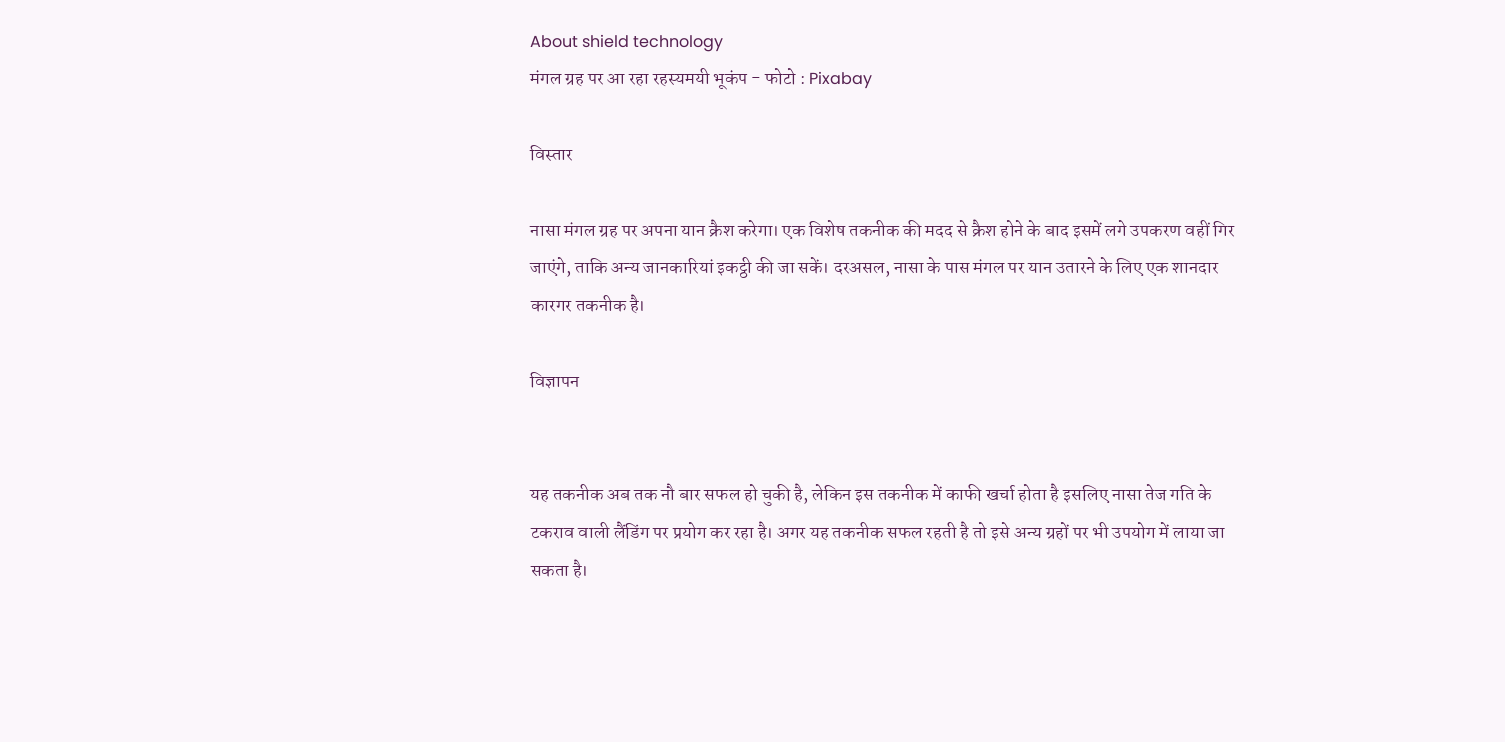About shield technology
मंगल ग्रह पर आ रहा रहस्यमयी भूकंप - फोटो : Pixabay

विस्तार

नासा मंगल ग्रह पर अपना यान क्रैश करेगा। एक विशेष तकनीक की मदद से क्रैश होने के बाद इसमें लगे उपकरण वहीं गिर जाएंगे, ताकि अन्य जानकारियां इकट्ठी की जा सकें। दरअसल, नासा के पास मंगल पर यान उतारने के लिए एक शानदार कारगर तकनीक है।

विज्ञापन


यह तकनीक अब तक नौ बार सफल हो चुकी है, लेकिन इस तकनीक में काफी खर्चा होता है इसलिए नासा तेज गति के टकराव वाली लैंडिंग पर प्रयोग कर रहा है। अगर यह तकनीक सफल रहती है तो इसे अन्य ग्रहों पर भी उपयोग में लाया जा सकता है।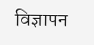विज्ञापन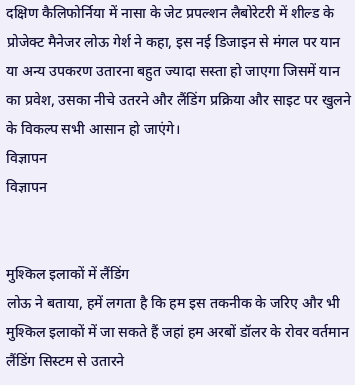दक्षिण कैलिफोर्निया में नासा के जेट प्रपल्शन लैबोरेटरी में शील्ड के प्रोजेक्ट मैनेजर लोऊ गेर्श ने कहा, इस नई डिजाइन से मंगल पर यान या अन्य उपकरण उतारना बहुत ज्यादा सस्ता हो जाएगा जिसमें यान का प्रवेश, उसका नीचे उतरने और लैंडिंग प्रक्रिया और साइट पर खुलने के विकल्प सभी आसान हो जाएंगे।
विज्ञापन
विज्ञापन


मुश्किल इलाकों में लैंडिंग
लोऊ ने बताया, हमें लगता है कि हम इस तकनीक के जरिए और भी मुश्किल इलाकों में जा सकते हैं जहां हम अरबों डॉलर के रोवर वर्तमान लैंडिंग सिस्टम से उतारने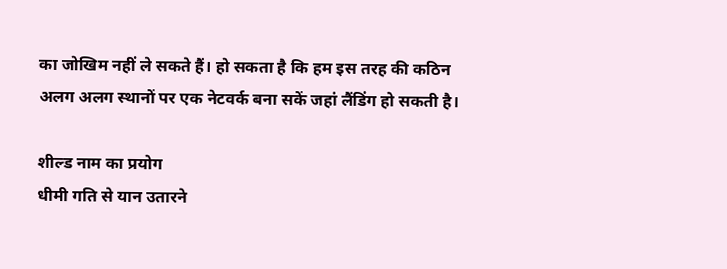का जोखिम नहीं ले सकते हैं। हो सकता है कि हम इस तरह की कठिन अलग अलग स्थानों पर एक नेटवर्क बना सकें जहां लैंडिंग हो सकती है।

शील्ड नाम का प्रयोग
धीमी गति से यान उतारने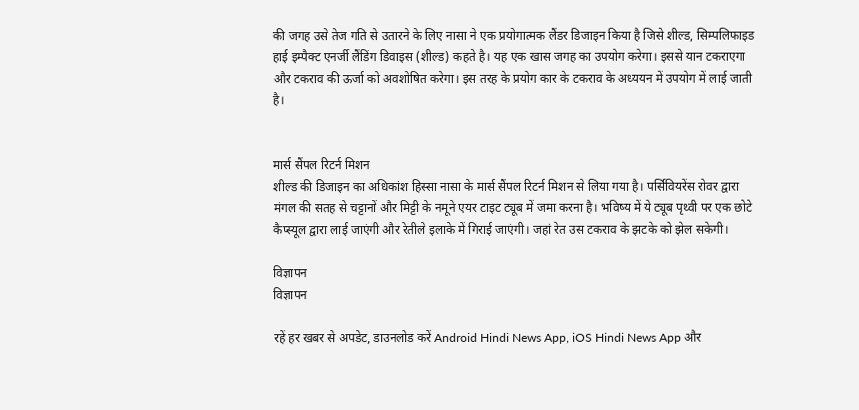की जगह उसे तेज गति से उतारने के लिए नासा ने एक प्रयोगात्मक लैंडर डिजाइन किया है जिसे शील्ड, सिम्पलिफाइड हाई इम्पैक्ट एनर्जी लैंडिंग डिवाइस (शील्ड) कहते है। यह एक खास जगह का उपयोग करेगा। इससे यान टकराएगा और टकराव की ऊर्जा को अवशोषित करेगा। इस तरह के प्रयोग कार के टकराव के अध्ययन में उपयोग में लाई जाती है।


मार्स सैंपल रिटर्न मिशन
शील्ड की डिजाइन का अधिकांश हिस्सा नासा के मार्स सैंपल रिटर्न मिशन से लिया गया है। पर्सिवियरेंस रोवर द्वारा मंगल की सतह से चट्टानों और मिट्टी के नमूने एयर टाइट ट्यूब में जमा करना है। भविष्य में ये ट्यूब पृथ्वी पर एक छोटे कैप्स्यूल द्वारा लाई जाएंगी और रेतीले इलाके में गिराई जाएंगी। जहां रेत उस टकराव के झटके को झेल सकेगी।

विज्ञापन
विज्ञापन

रहें हर खबर से अपडेट, डाउनलोड करें Android Hindi News App, iOS Hindi News App और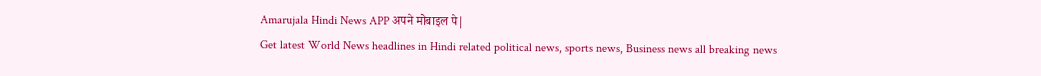Amarujala Hindi News APP अपने मोबाइल पे|
Get latest World News headlines in Hindi related political news, sports news, Business news all breaking news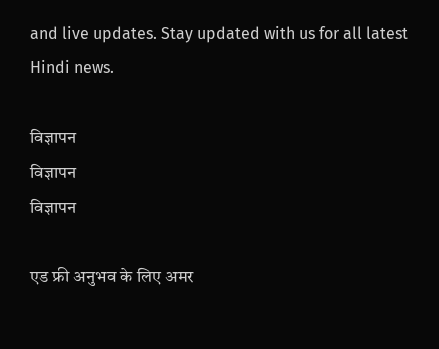and live updates. Stay updated with us for all latest Hindi news.

विज्ञापन
विज्ञापन
विज्ञापन

एड फ्री अनुभव के लिए अमर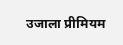उजाला प्रीमियम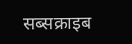सब्सक्राइब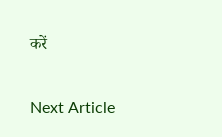करें

Next Article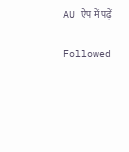AU ऐप में पढ़ें

Followed